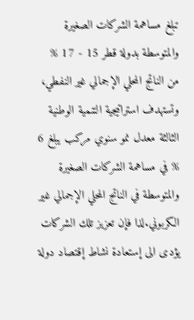تبلغ مساهمة الشركات الصغيرة والمتوسطة بدولة قطر 15 - 17 % من الناتج المحلي الإجمالي غير النفطي، وتستهدف استراتيجية التنمية الوطنية الثالثة معدل نمو سنوي مركب يبلغ 6 % في مساهمة الشركات الصغيرة والمتوسطة في الناتج المحلي الإجمالي غير الكربوني.لذا فإن تعزيز تلك الشركات يؤدى الى إستعادة نشاط إقتصاد دولة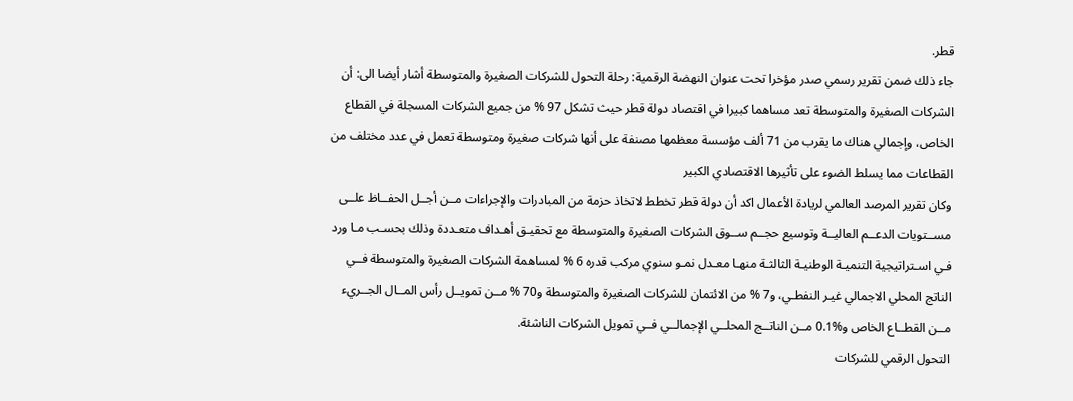قطر.
جاء ذلك ضمن تقرير رسمي صدر مؤخرا تحت عنوان النهضة الرقمية: رحلة التحول للشركات الصغيرة والمتوسطة أشار أيضا الى: أن الشركات الصغيرة والمتوسطة تعد مساهما كبيرا في اقتصاد دولة قطر حيث تشكل 97 % من جميع الشركات المسجلة في القطاع الخاص، وإجمالي هناك ما يقرب من 71 ألف مؤسسة معظمها مصنفة على أنها شركات صغيرة ومتوسطة تعمل في عدد مختلف من القطاعات مما يسلط الضوء على تأثيرها الاقتصادي الكبير
وكان تقرير المرصد العالمي لريادة الأعمال اكد أن دولة قطر تخطط لاتخاذ حزمة من المبادرات والإجراءات مــن أجــل الحفــاظ علــى مســتويات الدعــم العاليــة وتوسيع حجــم ســوق الشركات الصغيرة والمتوسطة مع تحقيـق أهـداف متعـددة وذلك بحسـب مـا ورد فـي اسـتراتيجية التنميـة الوطنيـة الثالثـة منهـا معـدل نمـو سنوي مركب قدره 6 % لمساهمة الشركات الصغيرة والمتوسطة فــي الناتج المحلي الاجمالي غيـر النفطـي، و7 % من الائتمان للشركات الصغيرة والمتوسطة و70 % مــن تمويــل رأس المــال الجــريء مــن القطــاع الخاص و%0.1 مــن الناتــج المحلــي الإجمالــي فــي تمويل الشركات الناشئة.
التحول الرقمي للشركات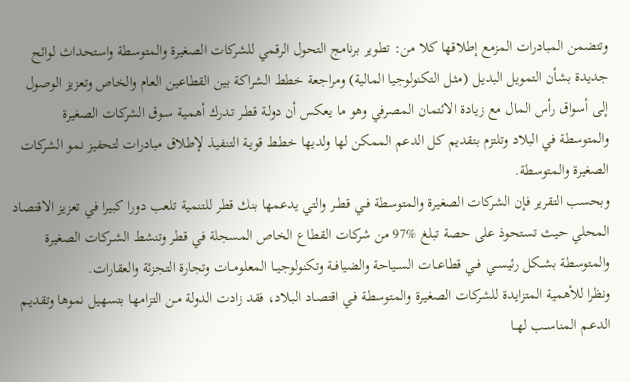وتتضمن المبادرات المزمع إطلاقها كلا من: تطوير برنامج التحول الرقمي للشركات الصغيرة والمتوسطة واستحداث لوائح جديدة بشأن التمويل البديـل (مثـل التكنولوجيا المالية) ومراجعة خطط الشراكة بين القطاعين العام والخاص وتعزيز الوصول إلى أسواق رأس المال مع زيادة الائتمان المصرفي وهو ما يعكس أن دولـة قطـر تـدرك أهميـة سـوق الشركات الصغيرة والمتوسطة في البلاد وتلتزم بتقديم كل الدعم الممكن لها ولديها خطـط قويـة التنفيـذ لإطلاق مبادرات لتحفيز نمو الشركات الصغيرة والمتوسطة.
وبحسب التقرير فإن الشركات الصغيرة والمتوسطة فــي قطــر والتي يدعمها بنك قطر للتنمية تلعب دورا كبيرا في تعزيز الاقتصاد المحلي حيث تستحوذ على حصة تبلغ %97 من شركات القطاع الخاص المسجلة في قطر وتنشط الشــركات الصغيرة والمتوسطة بشــكل رئيســي فــي قطاعــات الســياحة والضيافــة وتكنولوجيــا المعلومــات وتجارة التجزئة والعقارات.
ونظرا للأهمية المتزايدة للشركات الصغيرة والمتوسطة فـي اقتصـاد البـلاد، فقد زادت الدولة مـن التزامهـا بتسهيل نموها وتقديـم الدعـم المناســب لهــا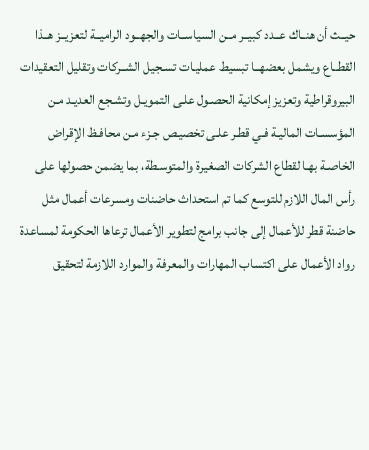حيــث أن هنــاك عــدد كبيــر مــن السياســات والجهــود الراميــة لتعزيــز هــذا القطــاع ويشمل بعضهــا تبسيط عمليـات تسـجيل الشــركات وتقليل التعقيدات البيروقراطية وتعزيز إمكانية الحصـول علـى التمويـل وتشـجع العديـد مـن المؤسسـات الماليـة فـي قطـر علـى تخصيـص جـزء مـن محافـظ الإقراض الخاصـة بهـا لقطاع الشركات الصغيرة والمتوسـطة، بما يضمن حصولها على رأس المال اللازم للتوسع كما تم استحداث حاضنات ومسرعات أعمال مثل حاضنة قطر للأعمال إلى جانب برامج لتطوير الأعمال ترعاها الحكومة لمساعدة رواد الأعمال على اكتساب المهارات والمعرفة والموارد اللازمة لتحقيق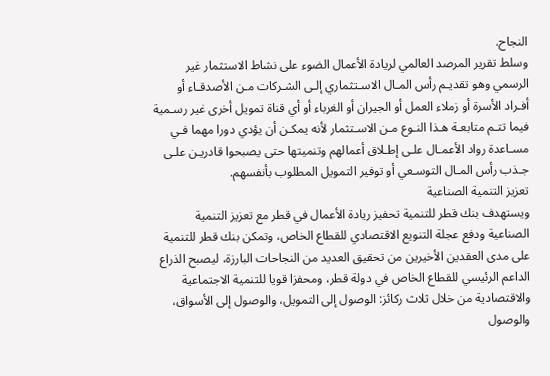النجاح.
وسلط تقرير المرصد العالمي لريادة الأعمال الضوء على نشاط الاستثمار غير الرسمي وهو تقديـم رأس المـال الاسـتثماري إلـى الشـركات مـن الأصدقـاء أو أفـراد الأسرة أو زملاء العمل أو الجيران أو الغرباء أو أي قناة تمويل أخرى غير رسـمية فيما تتـم متابعـة هـذا النـوع مـن الاسـتثمار لأنه يمكـن أن يؤدي دورا مهما فـي مسـاعدة رواد الأعمـال علـى إطـلاق أعمالهم وتنميتها حتى يصبحوا قادريـن علـى جـذب رأس المـال التوسـعي أو توفير التمويل المطلوب بأنفسهم.
تعزيز التنمية الصناعية
ويستهدف بنك قطر للتنمية تحفيز ريادة الأعمال في قطر مع تعزيز التنمية الصناعية ودفع عجلة التنويع الاقتصادي للقطاع الخاص، وتمكن بنك قطر للتنمية على مدى العقدين الأخيرين من تحقيق العديد من النجاحات البارزة، ليصبح الذراع الداعم الرئيسي للقطاع الخاص في دولة قطر، ومحفزا قويا للتنمية الاجتماعية والاقتصادية من خلال ثلاث ركائز: الوصول إلى التمويل، والوصول إلى الأسواق، والوصول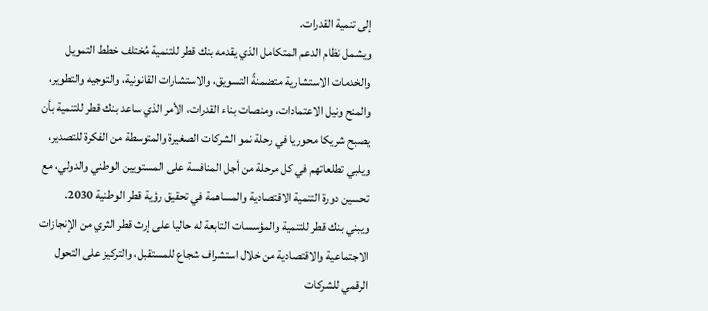إلى تنمية القدرات.
ويشمل نظام الدعم المتكامل الذي يقدمه بنك قطر للتنمية مُختلف خطط التمويل والخدمات الاستشارية متضمنةً التسويق، والاستشارات القانونية، والتوجيه والتطوير، والمنح ونيل الاعتمادات، ومنصات بناء القدرات، الأمر الذي ساعد بنك قطر للتنمية بأن يصبح شريكا محوريا في رحلة نمو الشركات الصغيرة والمتوسطة من الفكرة للتصدير، ويلبي تطلعاتهم في كل مرحلة من أجل المنافسة على المستويين الوطني والدولي، مع تحسين دورة التنمية الاقتصادية والمساهمة في تحقيق رؤية قطر الوطنية 2030.
ويبني بنك قطر للتنمية والمؤسسات التابعة له حاليا على إرث قطر الثري من الإنجازات الاجتماعية والاقتصادية من خلال استشراف شجاع للمستقبل، والتركيز على التحول الرقمي للشركات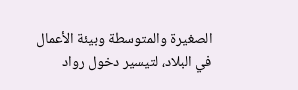الصغيرة والمتوسطة وبيئة الأعمال في البلاد، لتيسير دخول رواد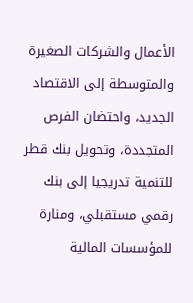الأعمال والشركات الصغيرة والمتوسطة إلى الاقتصاد الجديد، واحتضان الفرص المتجددة، وتحويل بنك قطر للتنمية تدريجيا إلى بنك رقمي مستقبلي، ومنارة للمؤسسات المالية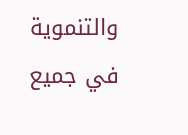والتنموية في جميع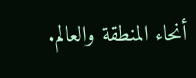أنحاء المنطقة والعالم.